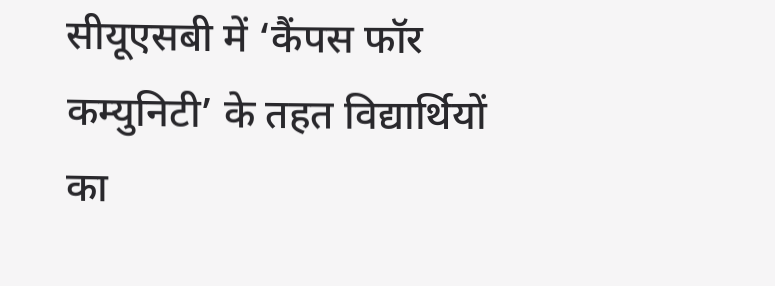सीयूएसबी में ‘कैंपस फॉर कम्युनिटी’ के तहत विद्यार्थियों का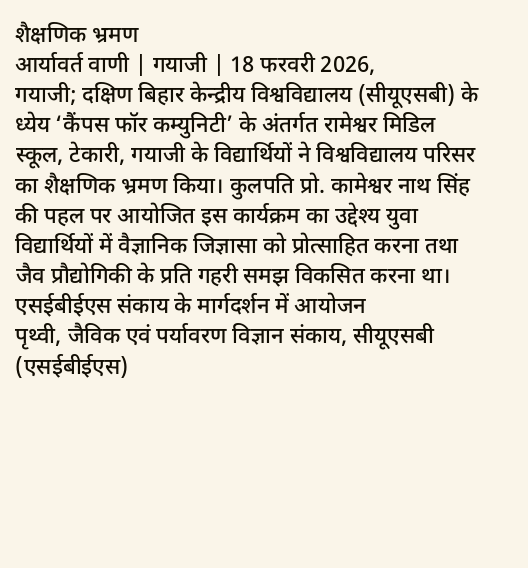शैक्षणिक भ्रमण
आर्यावर्त वाणी | गयाजी | 18 फरवरी 2026,
गयाजी; दक्षिण बिहार केन्द्रीय विश्वविद्यालय (सीयूएसबी) के ध्येय ‘कैंपस फॉर कम्युनिटी’ के अंतर्गत रामेश्वर मिडिल स्कूल, टेकारी, गयाजी के विद्यार्थियों ने विश्वविद्यालय परिसर का शैक्षणिक भ्रमण किया। कुलपति प्रो. कामेश्वर नाथ सिंह की पहल पर आयोजित इस कार्यक्रम का उद्देश्य युवा विद्यार्थियों में वैज्ञानिक जिज्ञासा को प्रोत्साहित करना तथा जैव प्रौद्योगिकी के प्रति गहरी समझ विकसित करना था।
एसईबीईएस संकाय के मार्गदर्शन में आयोजन
पृथ्वी, जैविक एवं पर्यावरण विज्ञान संकाय, सीयूएसबी (एसईबीईएस)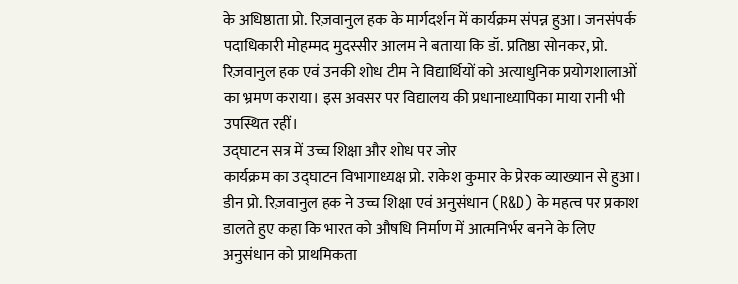के अधिष्ठाता प्रो. रिज़वानुल हक के मार्गदर्शन में कार्यक्रम संपन्न हुआ। जनसंपर्क पदाधिकारी मोहम्मद मुदस्सीर आलम ने बताया कि डॉ. प्रतिष्ठा सोनकर, प्रो. रिज़वानुल हक एवं उनकी शोध टीम ने विद्यार्थियों को अत्याधुनिक प्रयोगशालाओं का भ्रमण कराया। इस अवसर पर विद्यालय की प्रधानाध्यापिका माया रानी भी उपस्थित रहीं।
उद्घाटन सत्र में उच्च शिक्षा और शोध पर जोर
कार्यक्रम का उद्घाटन विभागाध्यक्ष प्रो. राकेश कुमार के प्रेरक व्याख्यान से हुआ। डीन प्रो. रिज़वानुल हक ने उच्च शिक्षा एवं अनुसंधान (R&D) के महत्व पर प्रकाश डालते हुए कहा कि भारत को औषधि निर्माण में आत्मनिर्भर बनने के लिए अनुसंधान को प्राथमिकता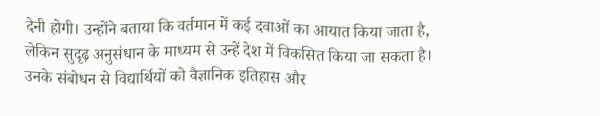देनी होगी। उन्होंने बताया कि वर्तमान में कई दवाओं का आयात किया जाता है, लेकिन सुदृढ़ अनुसंधान के माध्यम से उन्हें देश में विकसित किया जा सकता है। उनके संबोधन से विद्यार्थियों को वैज्ञानिक इतिहास और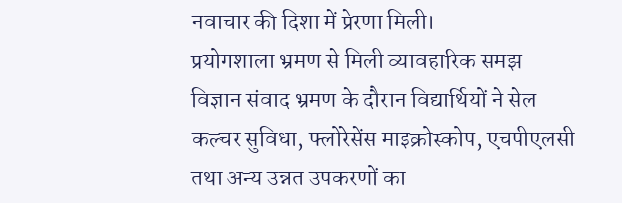नवाचार की दिशा में प्रेरणा मिली।
प्रयोगशाला भ्रमण से मिली व्यावहारिक समझ
विज्ञान संवाद भ्रमण के दौरान विद्यार्थियों ने सेल कल्चर सुविधा, फ्लोरेसेंस माइक्रोस्कोप, एचपीएलसी तथा अन्य उन्नत उपकरणों का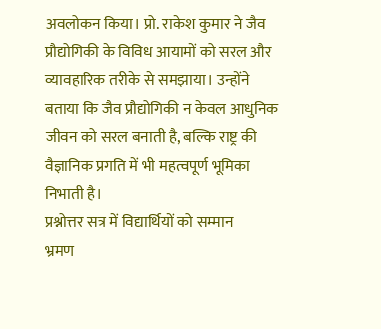अवलोकन किया। प्रो. राकेश कुमार ने जैव प्रौद्योगिकी के विविध आयामों को सरल और व्यावहारिक तरीके से समझाया। उन्होंने बताया कि जैव प्रौद्योगिकी न केवल आधुनिक जीवन को सरल बनाती है, बल्कि राष्ट्र की वैज्ञानिक प्रगति में भी महत्वपूर्ण भूमिका निभाती है।
प्रश्नोत्तर सत्र में विद्यार्थियों को सम्मान
भ्रमण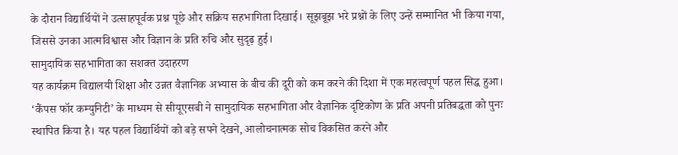के दौरान विद्यार्थियों ने उत्साहपूर्वक प्रश्न पूछे और सक्रिय सहभागिता दिखाई। सूझबूझ भरे प्रश्नों के लिए उन्हें सम्मानित भी किया गया, जिससे उनका आत्मविश्वास और विज्ञान के प्रति रुचि और सुदृढ़ हुई।
सामुदायिक सहभागिता का सशक्त उदाहरण
यह कार्यक्रम विद्यालयी शिक्षा और उन्नत वैज्ञानिक अभ्यास के बीच की दूरी को कम करने की दिशा में एक महत्वपूर्ण पहल सिद्ध हुआ। ‘कैंपस फॉर कम्युनिटी’ के माध्यम से सीयूएसबी ने सामुदायिक सहभागिता और वैज्ञानिक दृष्टिकोण के प्रति अपनी प्रतिबद्धता को पुनः स्थापित किया है। यह पहल विद्यार्थियों को बड़े सपने देखने, आलोचनात्मक सोच विकसित करने और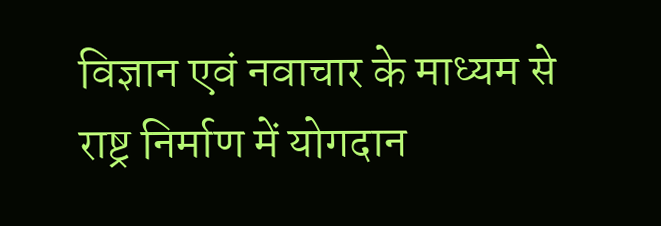विज्ञान एवं नवाचार के माध्यम से राष्ट्र निर्माण में योगदान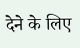देने के लिए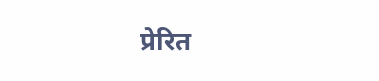प्रेरित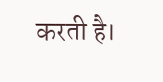करती है।